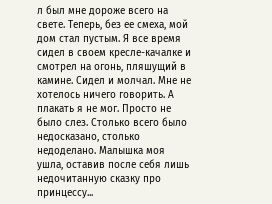л был мне дороже всего на свете. Теперь, без ее смеха, мой дом стал пустым. Я все время сидел в своем кресле-качалке и смотрел на огонь, пляшущий в камине. Сидел и молчал. Мне не хотелось ничего говорить. А плакать я не мог. Просто не было слез. Столько всего было недосказано, столько недоделано. Малышка моя ушла, оставив после себя лишь недочитанную сказку про принцессу...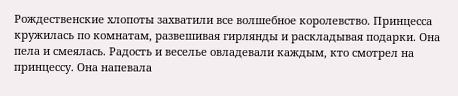Рождественские хлопоты захватили все волшебное королевство. Принцесса кружилась по комнатам, развешивая гирлянды и раскладывая подарки. Она пела и смеялась. Радость и веселье овладевали каждым, кто смотрел на принцессу. Она напевала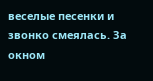веселые песенки и звонко смеялась. За окном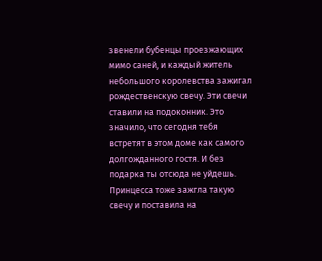звенели бубенцы проезжающих мимо саней, и каждый житель небольшого королевства зажигал рождественскую свечу. Эти свечи ставили на подоконник. Это значило, что сегодня тебя встретят в этом доме как самого долгожданного гостя. И без подарка ты отсюда не уйдешь. Принцесса тоже зажгла такую свечу и поставила на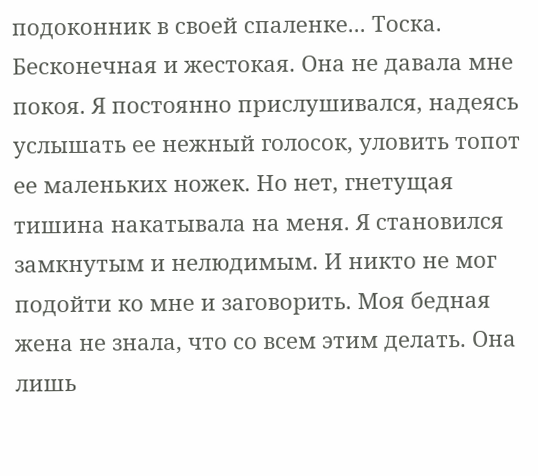подоконник в своей спаленке... Тоска. Бесконечная и жестокая. Она не давала мне покоя. Я постоянно прислушивался, надеясь услышать ее нежный голосок, уловить топот ее маленьких ножек. Но нет, гнетущая тишина накатывала на меня. Я становился замкнутым и нелюдимым. И никто не мог подойти ко мне и заговорить. Моя бедная жена не знала, что со всем этим делать. Она лишь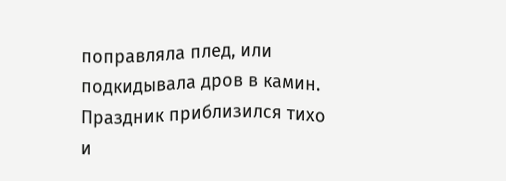поправляла плед, или подкидывала дров в камин. Праздник приблизился тихо и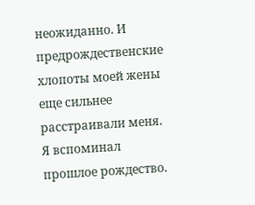неожиданно. И предрождественские хлопоты моей жены еще сильнее расстраивали меня. Я вспоминал прошлое рождество.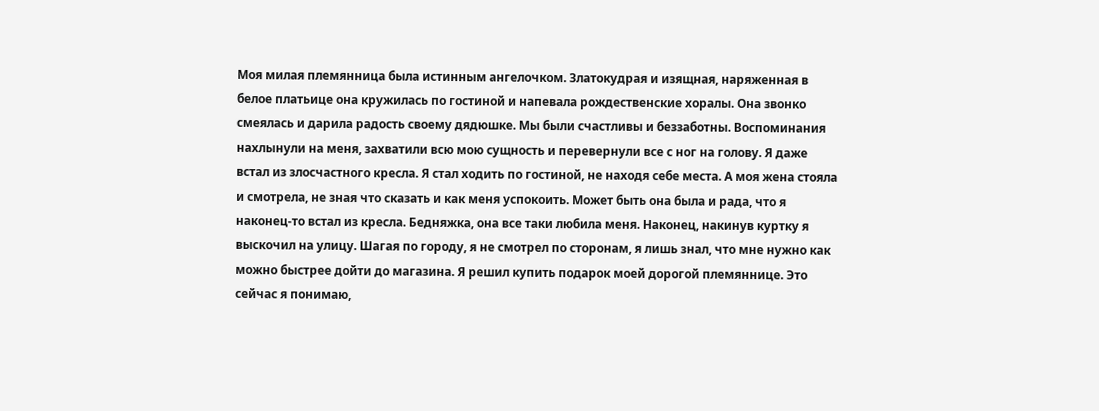Моя милая племянница была истинным ангелочком. Златокудрая и изящная, наряженная в белое платьице она кружилась по гостиной и напевала рождественские хоралы. Она звонко смеялась и дарила радость своему дядюшке. Мы были счастливы и беззаботны. Воспоминания нахлынули на меня, захватили всю мою сущность и перевернули все с ног на голову. Я даже встал из злосчастного кресла. Я стал ходить по гостиной, не находя себе места. А моя жена стояла и смотрела, не зная что сказать и как меня успокоить. Может быть она была и рада, что я наконец-то встал из кресла. Бедняжка, она все таки любила меня. Наконец, накинув куртку я выскочил на улицу. Шагая по городу, я не смотрел по сторонам, я лишь знал, что мне нужно как можно быстрее дойти до магазина. Я решил купить подарок моей дорогой племяннице. Это сейчас я понимаю,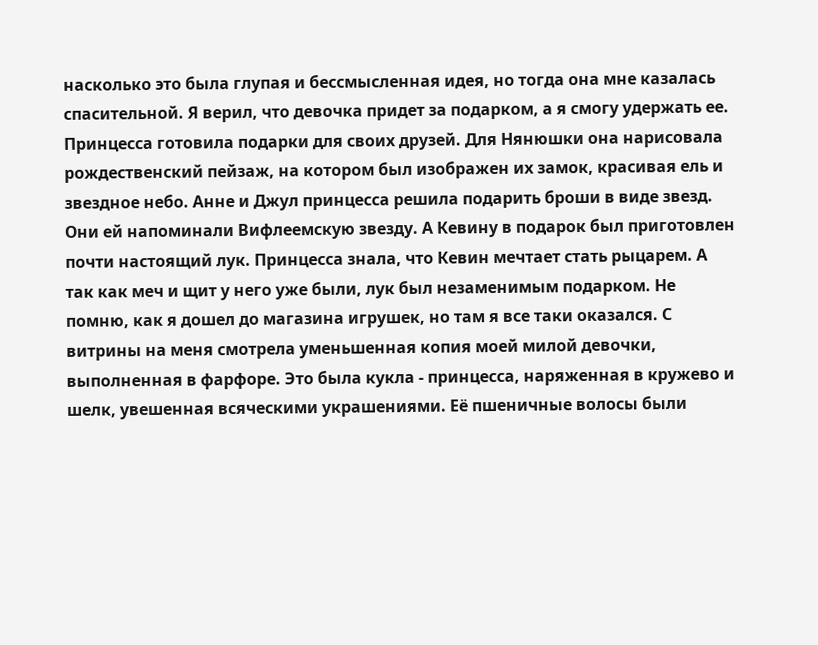насколько это была глупая и бессмысленная идея, но тогда она мне казалась спасительной. Я верил, что девочка придет за подарком, а я смогу удержать ее. Принцесса готовила подарки для своих друзей. Для Нянюшки она нарисовала рождественский пейзаж, на котором был изображен их замок, красивая ель и звездное небо. Анне и Джул принцесса решила подарить броши в виде звезд. Они ей напоминали Вифлеемскую звезду. А Кевину в подарок был приготовлен почти настоящий лук. Принцесса знала, что Кевин мечтает стать рыцарем. А так как меч и щит у него уже были, лук был незаменимым подарком. Не помню, как я дошел до магазина игрушек, но там я все таки оказался. С витрины на меня смотрела уменьшенная копия моей милой девочки, выполненная в фарфоре. Это была кукла - принцесса, наряженная в кружево и шелк, увешенная всяческими украшениями. Её пшеничные волосы были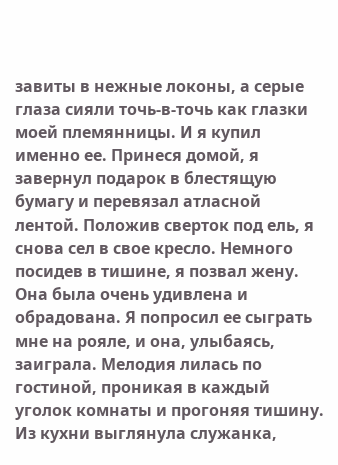завиты в нежные локоны, а серые глаза сияли точь-в-точь как глазки моей племянницы. И я купил именно ее. Принеся домой, я завернул подарок в блестящую бумагу и перевязал атласной лентой. Положив сверток под ель, я снова сел в свое кресло. Немного посидев в тишине, я позвал жену. Она была очень удивлена и обрадована. Я попросил ее сыграть мне на рояле, и она, улыбаясь, заиграла. Мелодия лилась по гостиной, проникая в каждый уголок комнаты и прогоняя тишину. Из кухни выглянула служанка,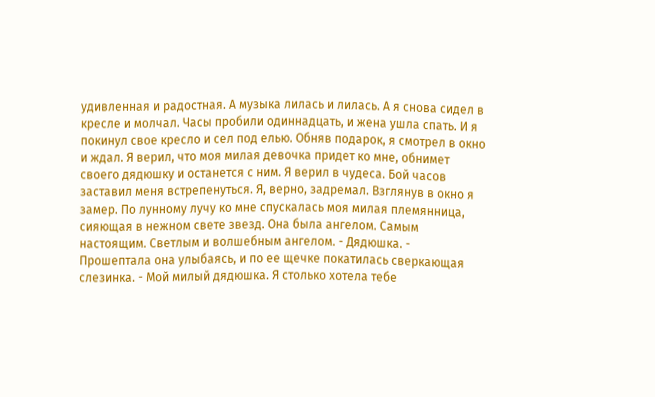удивленная и радостная. А музыка лилась и лилась. А я снова сидел в кресле и молчал. Часы пробили одиннадцать, и жена ушла спать. И я покинул свое кресло и сел под елью. Обняв подарок, я смотрел в окно и ждал. Я верил, что моя милая девочка придет ко мне, обнимет своего дядюшку и останется с ним. Я верил в чудеса. Бой часов заставил меня встрепенуться. Я, верно, задремал. Взглянув в окно я замер. По лунному лучу ко мне спускалась моя милая племянница, сияющая в нежном свете звезд. Она была ангелом. Самым настоящим. Светлым и волшебным ангелом. - Дядюшка. - Прошептала она улыбаясь, и по ее щечке покатилась сверкающая слезинка. - Мой милый дядюшка. Я столько хотела тебе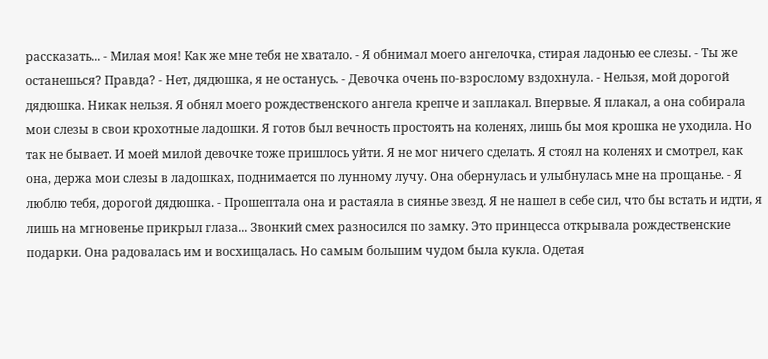рассказать... - Милая моя! Как же мне тебя не хватало. - Я обнимал моего ангелочка, стирая ладонью ее слезы. - Ты же останешься? Правда? - Нет, дядюшка, я не останусь. - Девочка очень по-взрослому вздохнула. - Нельзя, мой дорогой дядюшка. Никак нельзя. Я обнял моего рождественского ангела крепче и заплакал. Впервые. Я плакал, а она собирала мои слезы в свои крохотные ладошки. Я готов был вечность простоять на коленях, лишь бы моя крошка не уходила. Но так не бывает. И моей милой девочке тоже пришлось уйти. Я не мог ничего сделать. Я стоял на коленях и смотрел, как она, держа мои слезы в ладошках, поднимается по лунному лучу. Она обернулась и улыбнулась мне на прощанье. - Я люблю тебя, дорогой дядюшка. - Прошептала она и растаяла в сиянье звезд. Я не нашел в себе сил, что бы встать и идти, я лишь на мгновенье прикрыл глаза... Звонкий смех разносился по замку. Это принцесса открывала рождественские подарки. Она радовалась им и восхищалась. Но самым большим чудом была кукла. Одетая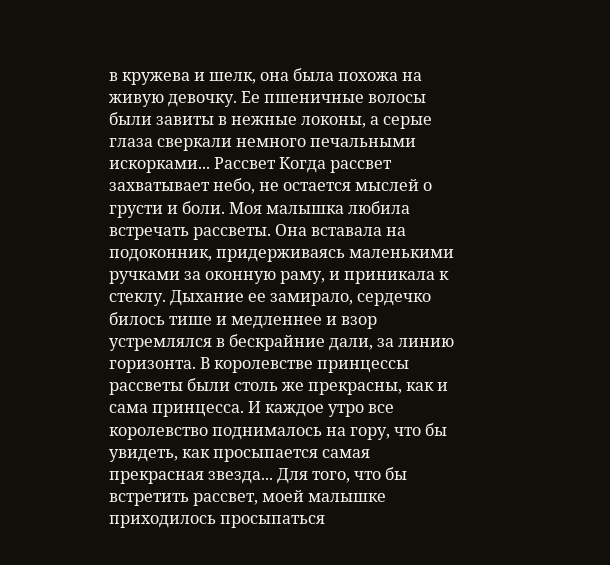в кружева и шелк, она была похожа на живую девочку. Ее пшеничные волосы были завиты в нежные локоны, а серые глаза сверкали немного печальными искорками... Рассвет Когда рассвет захватывает небо, не остается мыслей о грусти и боли. Моя малышка любила встречать рассветы. Она вставала на подоконник, придерживаясь маленькими ручками за оконную раму, и приникала к стеклу. Дыхание ее замирало, сердечко билось тише и медленнее и взор устремлялся в бескрайние дали, за линию горизонта. В королевстве принцессы рассветы были столь же прекрасны, как и сама принцесса. И каждое утро все королевство поднималось на гору, что бы увидеть, как просыпается самая прекрасная звезда... Для того, что бы встретить рассвет, моей малышке приходилось просыпаться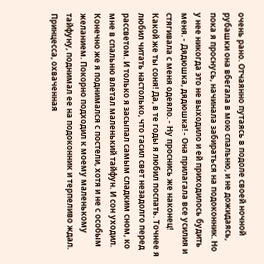очень рано. Отчаянно путаясь в подоле своей ночной рубашки она вбегала в мою спальню, и не дожидаясь, пока я проснусь, начинала забираться на подоконник. Но у нее никогда это не выходило и ей приходилось будить меня. - Дядюшка, дядюшка! - Она прилагала все усилия и стягивала с меня одеяло. - Ну проснись же наконец! Какой же ты соня! Да, в те годы я любил поспать. Точнее я любил читать настолько, что гасил свет незадолго перед рассветом. И только я засыпал самым сладким сном, ко мне в спальню влетал маленький тайфун. И сон уходил. Конечно же я поднимался с постели, хотя и не с особым желанием. Покорно подходил к моему маленькому тайфуну, поднимал ее на подоконник и терпеливо ждал. Принцесса, охваченная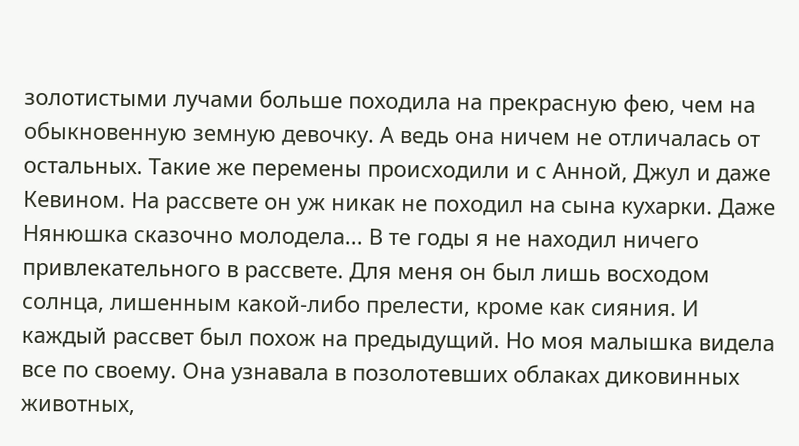золотистыми лучами больше походила на прекрасную фею, чем на обыкновенную земную девочку. А ведь она ничем не отличалась от остальных. Такие же перемены происходили и с Анной, Джул и даже Кевином. На рассвете он уж никак не походил на сына кухарки. Даже Нянюшка сказочно молодела... В те годы я не находил ничего привлекательного в рассвете. Для меня он был лишь восходом солнца, лишенным какой-либо прелести, кроме как сияния. И каждый рассвет был похож на предыдущий. Но моя малышка видела все по своему. Она узнавала в позолотевших облаках диковинных животных,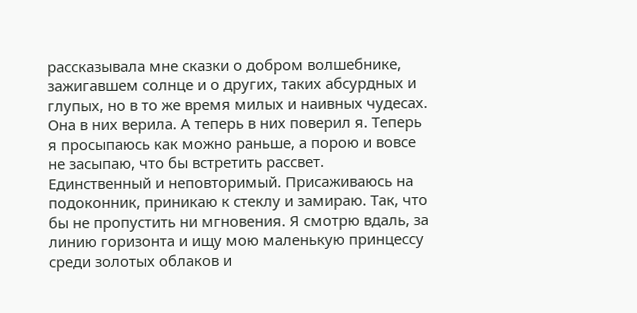рассказывала мне сказки о добром волшебнике, зажигавшем солнце и о других, таких абсурдных и глупых, но в то же время милых и наивных чудесах. Она в них верила. А теперь в них поверил я. Теперь я просыпаюсь как можно раньше, а порою и вовсе не засыпаю, что бы встретить рассвет. Единственный и неповторимый. Присаживаюсь на подоконник, приникаю к стеклу и замираю. Так, что бы не пропустить ни мгновения. Я смотрю вдаль, за линию горизонта и ищу мою маленькую принцессу среди золотых облаков и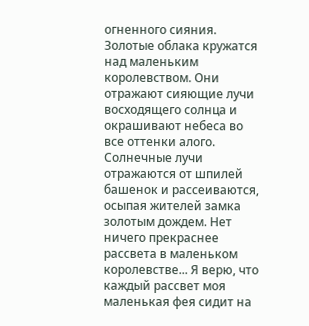огненного сияния. Золотые облака кружатся над маленьким королевством. Они отражают сияющие лучи восходящего солнца и окрашивают небеса во все оттенки алого. Солнечные лучи отражаются от шпилей башенок и рассеиваются, осыпая жителей замка золотым дождем. Нет ничего прекраснее рассвета в маленьком королевстве... Я верю, что каждый рассвет моя маленькая фея сидит на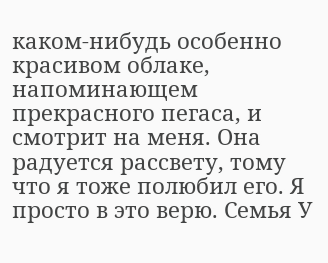каком-нибудь особенно красивом облаке, напоминающем прекрасного пегаса, и смотрит на меня. Она радуется рассвету, тому что я тоже полюбил его. Я просто в это верю. Семья У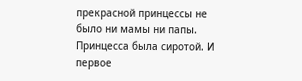прекрасной принцессы не было ни мамы ни папы. Принцесса была сиротой. И первое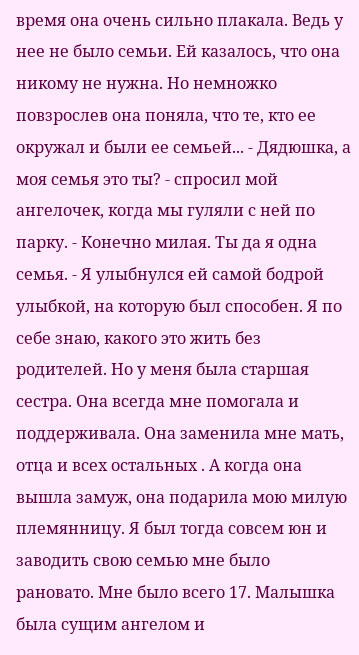время она очень сильно плакала. Ведь у нее не было семьи. Ей казалось, что она никому не нужна. Но немножко повзрослев она поняла, что те, кто ее окружал и были ее семьей... - Дядюшка, а моя семья это ты? - спросил мой ангелочек, когда мы гуляли с ней по парку. - Конечно милая. Ты да я одна семья. - Я улыбнулся ей самой бодрой улыбкой, на которую был способен. Я по себе знаю, какого это жить без родителей. Но у меня была старшая сестра. Она всегда мне помогала и поддерживала. Она заменила мне мать, отца и всех остальных . А когда она вышла замуж, она подарила мою милую племянницу. Я был тогда совсем юн и заводить свою семью мне было рановато. Мне было всего 17. Малышка была сущим ангелом и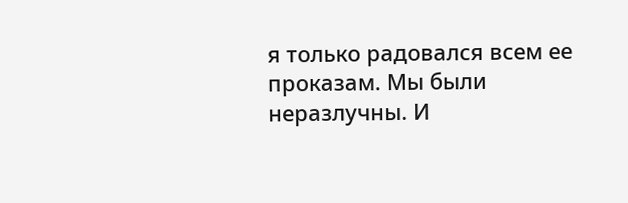я только радовался всем ее проказам. Мы были неразлучны. И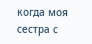когда моя сестра с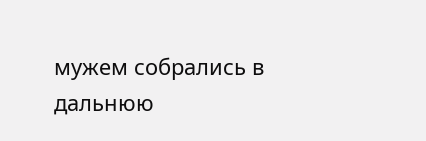мужем собрались в дальнюю